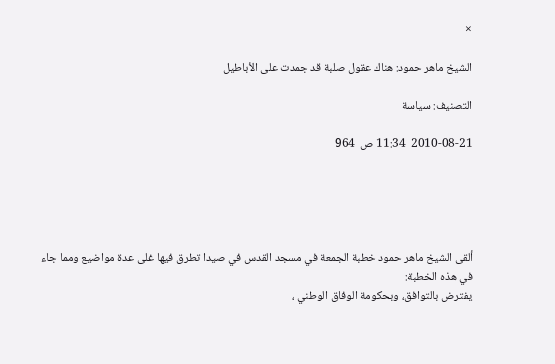×

الشيخ ماهر حمود: هناك عقول صلبة قد جمدت على الأباطيل

التصنيف: سياسة

2010-08-21  11:34 ص  964





ألقى الشيخ ماهر حمود خطبة الجمعة في مسجد القدس في صيدا تطرق فيها غلى عدة مواضيع ومما جاء في هذه الخطبة:
يفترض بالتوافق، وبحكومة الوفاق الوطني ،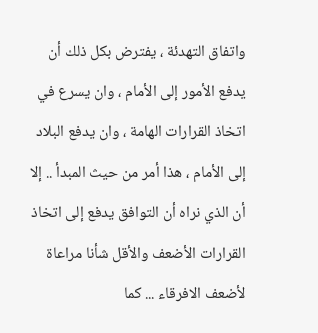واتفاق التهدئة ، يفترض بكل ذلك أن يدفع الأمور إلى الأمام ، وان يسرع في اتخاذ القرارات الهامة ، وان يدفع البلاد إلى الأمام ، هذا أمر من حيث المبدأ .. إلا أن الذي نراه أن التوافق يدفع إلى اتخاذ القرارات الأضعف والأقل شأنا مراعاة لأضعف الافرقاء ... كما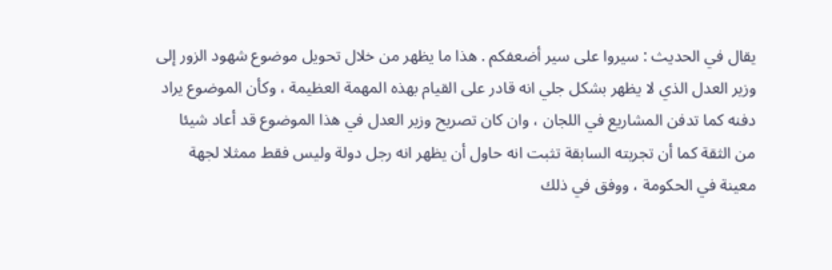يقال في الحديث : سيروا على سير أضعفكم . هذا ما يظهر من خلال تحويل موضوع شهود الزور إلى وزير العدل الذي لا يظهر بشكل جلي انه قادر على القيام بهذه المهمة العظيمة ، وكأن الموضوع يراد دفنه كما تدفن المشاريع في اللجان ، وان كان تصريح وزير العدل في هذا الموضوع قد أعاد شيئا من الثقة كما أن تجربته السابقة تثبت انه حاول أن يظهر انه رجل دولة وليس فقط ممثلا لجهة معينة في الحكومة ، ووفق في ذلك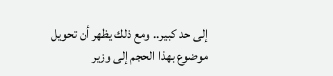إلى حد كبير.. ومع ذلك يظهر أن تحويل موضوع بهذا الحجم إلى وزير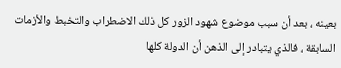بعينه ، بعد أن سبب موضوع شهود الزور كل ذلك الاضطراب والتخبط والأزمات السابقة ، فالذي يتبادر إلى الذهن أن الدولة كلها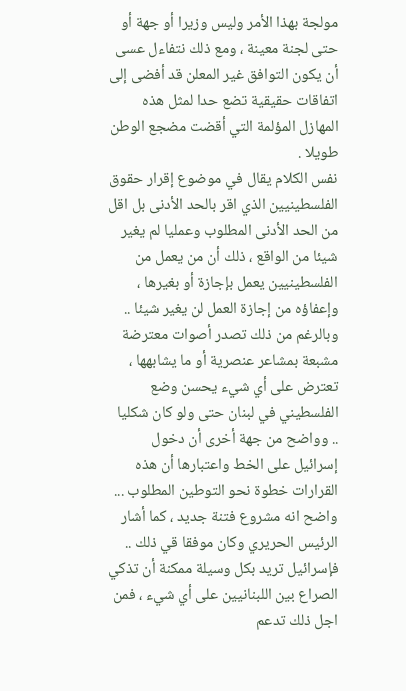مولجة بهذا الأمر وليس وزيرا أو جهة أو حتى لجنة معينة ، ومع ذلك نتفاءل عسى أن يكون التوافق غير المعلن قد أفضى إلى اتفاقات حقيقية تضع حدا لمثل هذه المهازل المؤلمة التي أقضت مضجع الوطن طويلا .
نفس الكلام يقال في موضوع إقرار حقوق الفلسطينيين الذي اقر بالحد الأدنى بل اقل من الحد الأدنى المطلوب وعمليا لم يغير شيئا من الواقع ، ذلك أن من يعمل من الفلسطينيين يعمل بإجازة أو بغيرها ، وإعفاؤه من إجازة العمل لن يغير شيئا .. وبالرغم من ذلك تصدر أصوات معترضة مشبعة بمشاعر عنصرية أو ما يشابهها ، تعترض على أي شيء يحسن وضع الفلسطيني في لبنان حتى ولو كان شكليا .. وواضح من جهة أخرى أن دخول إسرائيل على الخط واعتبارها أن هذه القرارات خطوة نحو التوطين المطلوب ... واضح انه مشروع فتنة جديد ، كما أشار الرئيس الحريري وكان موفقا قي ذلك ..
فإسرائيل تريد بكل وسيلة ممكنة أن تذكي الصراع بين اللبنانيين على أي شيء ، فمن اجل ذلك تدعم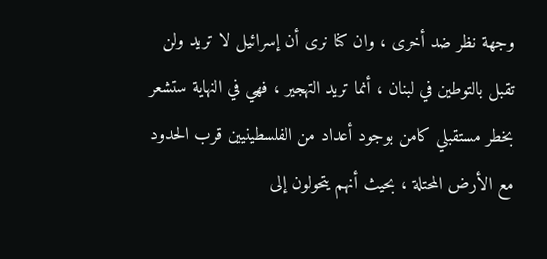وجهة نظر ضد أخرى ، وان كنا نرى أن إسرائيل لا تريد ولن تقبل بالتوطين في لبنان ، أنما تريد التهجير ، فهي في النهاية ستشعر بخطر مستقبلي كامن بوجود أعداد من الفلسطينيين قرب الحدود مع الأرض المحتلة ، بحيث أنهم يتحولون إلى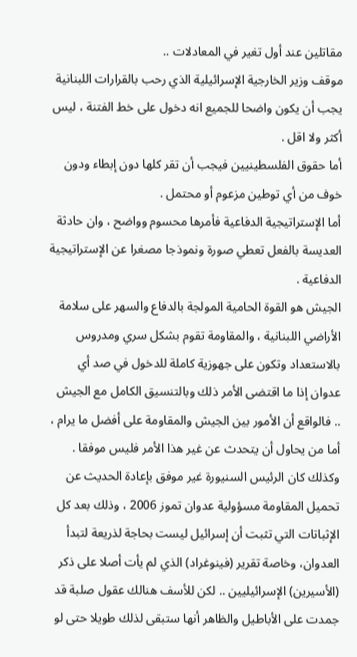مقاتلين عند أول تغير في المعادلات ..
موقف وزير الخارجية الإسرائيلية الذي رحب بالقرارات اللبنانية يجب أن يكون واضحا للجميع انه دخول على خط الفتنة ، ليس أكثر ولا اقل .
أما حقوق الفلسطينيين فيجب أن تقر كلها دون إبطاء ودون خوف من أي توطين مزعوم أو محتمل .
أما الإستراتيجية الدفاعية فأمرها محسوم وواضح ، وان حادثة العديسة بالفعل تعطي صورة ونموذجا مصغرا عن الإستراتيجية الدفاعية .
الجيش هو القوة الحامية المولجة بالدفاع والسهر على سلامة الأراضي اللبنانية ، والمقاومة تقوم بشكل سري ومدروس بالاستعداد وتكون على جهوزية كاملة للدخول في صد أي عدوان إذا ما اقتضى الأمر ذلك وبالتنسيق الكامل مع الجيش .. فالواقع أن الأمور بين الجيش والمقاومة على أفضل ما يرام ، أما من يحاول أن يتحدث عن غير هذا الأمر فليس موفقا .
وكذلك كان الرئيس السنيورة غير موفق بإعادة الحديث عن تحميل المقاومة مسؤولية عدوان تموز 2006 ، وذلك بعد كل الإثباتات التي تثبت أن إسرائيل ليست بحاجة لذريعة لتبدأ العدوان، وخاصة تقرير (فينوغراد) الذي لم يأت أصلا على ذكر (الأسيرين) الإسرائيليين .. لكن للأسف هنالك عقول صلبة قد جمدت على الأباطيل والظاهر أنها ستبقى لذلك طويلا حتى لو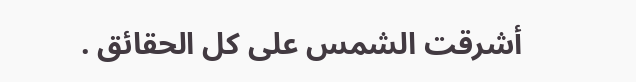أشرقت الشمس على كل الحقائق .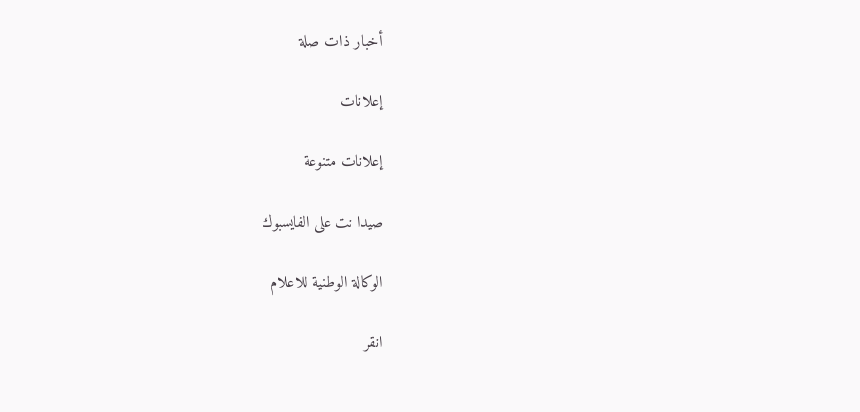أخبار ذات صلة

إعلانات

إعلانات متنوعة

صيدا نت على الفايسبوك

الوكالة الوطنية للاعلام

انقر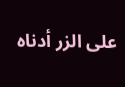على الزر أدناه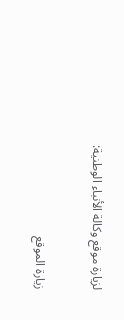لزيارة موقع وكالة الأنباء الوطنية:

زيارة الموقع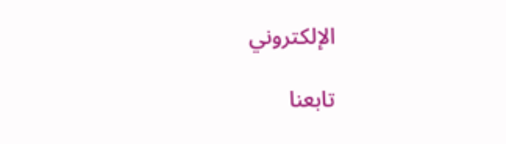الإلكتروني

تابعنا